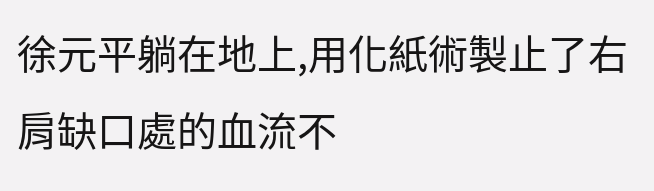徐元平躺在地上,用化紙術製止了右肩缺口處的血流不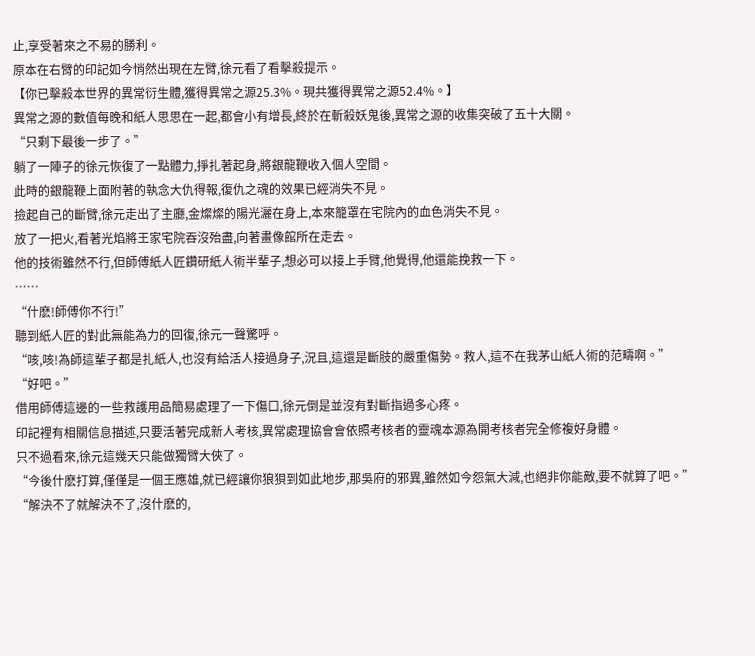止,享受著來之不易的勝利。
原本在右臂的印記如今悄然出現在左臂,徐元看了看擊殺提示。
【你已擊殺本世界的異常衍生體,獲得異常之源25.3%。現共獲得異常之源52.4%。】
異常之源的數值每晚和紙人思思在一起,都會小有增長,終於在斬殺妖鬼後,異常之源的收集突破了五十大關。
“只剩下最後一步了。”
躺了一陣子的徐元恢復了一點體力,掙扎著起身,將銀龍鞭收入個人空間。
此時的銀龍鞭上面附著的執念大仇得報,復仇之魂的效果已經消失不見。
撿起自己的斷臂,徐元走出了主廳,金燦燦的陽光灑在身上,本來籠罩在宅院內的血色消失不見。
放了一把火,看著光焰將王家宅院吞沒殆盡,向著畫像館所在走去。
他的技術雖然不行,但師傅紙人匠鑽研紙人術半輩子,想必可以接上手臂,他覺得,他還能挽救一下。
……
“什麽!師傅你不行!”
聽到紙人匠的對此無能為力的回復,徐元一聲驚呼。
“咳,咳!為師這輩子都是扎紙人,也沒有給活人接過身子,況且,這還是斷肢的嚴重傷勢。救人,這不在我茅山紙人術的范疇啊。”
“好吧。”
借用師傅這邊的一些救護用品簡易處理了一下傷口,徐元倒是並沒有對斷指過多心疼。
印記裡有相關信息描述,只要活著完成新人考核,異常處理協會會依照考核者的靈魂本源為開考核者完全修複好身體。
只不過看來,徐元這幾天只能做獨臂大俠了。
“今後什麽打算,僅僅是一個王應雄,就已經讓你狼狽到如此地步,那吳府的邪異,雖然如今怨氣大減,也絕非你能敵,要不就算了吧。”
“解決不了就解決不了,沒什麽的,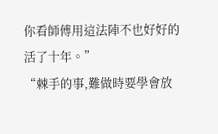你看師傅用這法陣不也好好的活了十年。”
“棘手的事,難做時要學會放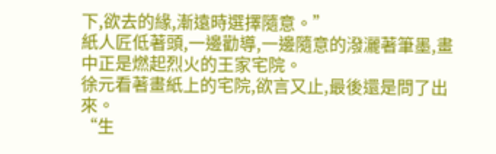下,欲去的緣,漸遠時選擇隨意。”
紙人匠低著頭,一邊勸導,一邊隨意的潑灑著筆墨,畫中正是燃起烈火的王家宅院。
徐元看著畫紙上的宅院,欲言又止,最後還是問了出來。
“生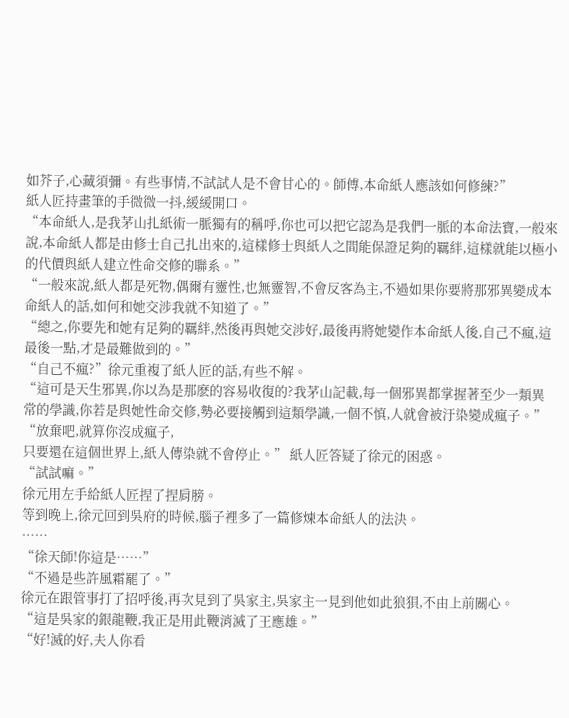如芥子,心藏須彌。有些事情,不試試人是不會甘心的。師傅,本命紙人應該如何修練?”
紙人匠持畫筆的手微微一抖,緩緩開口。
“本命紙人,是我茅山扎紙術一脈獨有的稱呼,你也可以把它認為是我們一脈的本命法寶,一般來說,本命紙人都是由修士自己扎出來的,這樣修士與紙人之間能保證足夠的羈絆,這樣就能以極小的代價與紙人建立性命交修的聯系。”
“一般來說,紙人都是死物,偶爾有靈性,也無靈智,不會反客為主,不過如果你要將那邪異變成本命紙人的話,如何和她交涉我就不知道了。”
“總之,你要先和她有足夠的羈絆,然後再與她交涉好,最後再將她變作本命紙人後,自己不瘋,這最後一點,才是最難做到的。”
“自己不瘋?”徐元重複了紙人匠的話,有些不解。
“這可是天生邪異,你以為是那麽的容易收復的?我茅山記載,每一個邪異都掌握著至少一類異常的學識,你若是與她性命交修,勢必要接觸到這類學識,一個不慎,人就會被汙染變成瘋子。”
“放棄吧,就算你沒成瘋子,
只要還在這個世界上,紙人傳染就不會停止。” 紙人匠答疑了徐元的困惑。
“試試嘛。”
徐元用左手給紙人匠捏了捏肩膀。
等到晚上,徐元回到吳府的時候,腦子裡多了一篇修煉本命紙人的法決。
……
“徐天師!你這是……”
“不過是些許風霜罷了。”
徐元在跟管事打了招呼後,再次見到了吳家主,吳家主一見到他如此狼狽,不由上前關心。
“這是吳家的銀龍鞭,我正是用此鞭消滅了王應雄。”
“好!滅的好,夫人你看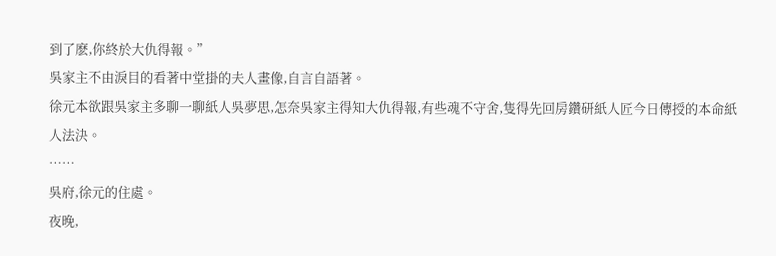到了麽,你終於大仇得報。”
吳家主不由淚目的看著中堂掛的夫人畫像,自言自語著。
徐元本欲跟吳家主多聊一聊紙人吳夢思,怎奈吳家主得知大仇得報,有些魂不守舍,隻得先回房鑽研紙人匠今日傳授的本命紙人法決。
……
吳府,徐元的住處。
夜晚,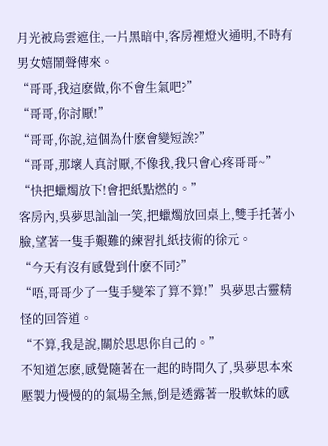月光被烏雲遮住,一片黑暗中,客房裡燈火通明,不時有男女嬉鬧聲傳來。
“哥哥,我這麽做,你不會生氣吧?”
“哥哥,你討厭!”
“哥哥,你說,這個為什麽會變短誒?”
“哥哥,那壞人真討厭,不像我,我只會心疼哥哥~”
“快把蠟燭放下!會把紙點燃的。”
客房內,吳夢思訕訕一笑,把蠟燭放回桌上,雙手托著小臉,望著一隻手艱難的練習扎紙技術的徐元。
“今天有沒有感覺到什麽不同?”
“唔,哥哥少了一隻手變笨了算不算!”吳夢思古靈精怪的回答道。
“不算,我是說,關於思思你自己的。”
不知道怎麽,感覺隨著在一起的時間久了,吳夢思本來壓製力慢慢的的氣場全無,倒是透露著一股軟妹的感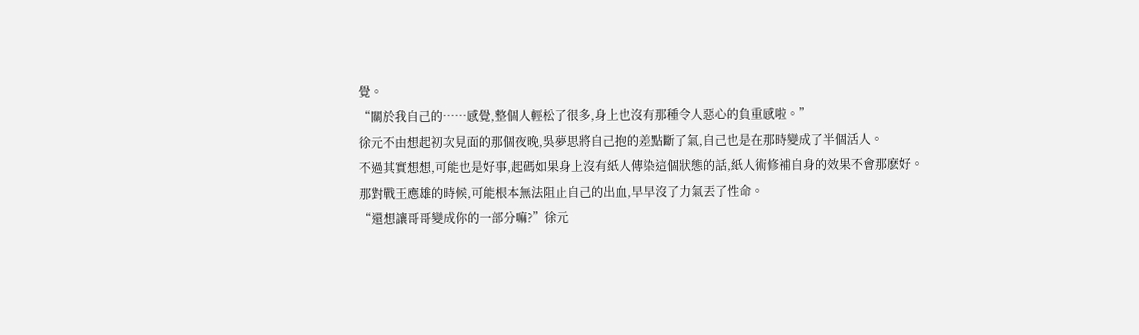覺。
“關於我自己的……感覺,整個人輕松了很多,身上也沒有那種令人惡心的負重感啦。”
徐元不由想起初次見面的那個夜晚,吳夢思將自己抱的差點斷了氣,自己也是在那時變成了半個活人。
不過其實想想,可能也是好事,起碼如果身上沒有紙人傳染這個狀態的話,紙人術修補自身的效果不會那麽好。
那對戰王應雄的時候,可能根本無法阻止自己的出血,早早沒了力氣丟了性命。
“還想讓哥哥變成你的一部分嘛?”徐元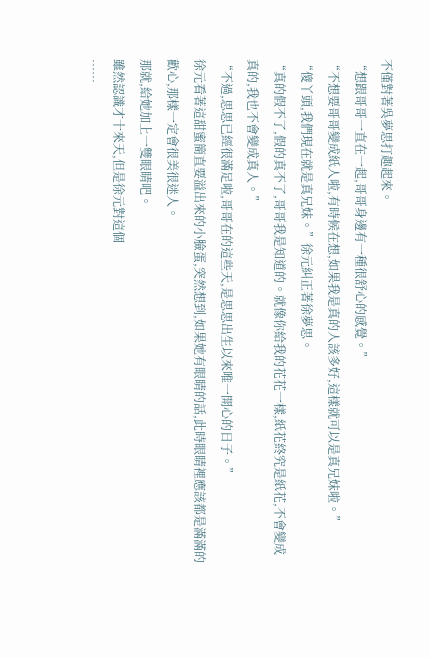不僅對著吳夢思打趣起來。
“想跟哥哥一直在一起,哥哥身邊有一種很舒心的感覺。”
“不想要哥哥變成紙人啦,有時候在想,如果我是真的人該多好,這樣就可以是真兄妹啦。”
“傻丫頭,我們現在就是真兄妹。”徐元糾正著徐夢思。
“真的假不了,假的真不了,哥哥我是知道的。就像你給我的花花一樣,紙花終究是紙花,不會變成真的,我也不會變成真人。”
“不過,思思已經很滿足啦,哥哥在的這些天,是思思出生以來唯一開心的日子。”
徐元看著這甜蜜簡直要溢出來的小臉蛋,突然想到,如果她有眼睛的話,此時眼睛裡應該都是滿滿的歡心,那樣一定會很美很迷人。
那就,給她加上一雙眼睛吧。
雖然認識才十來天,但是徐元對這個
……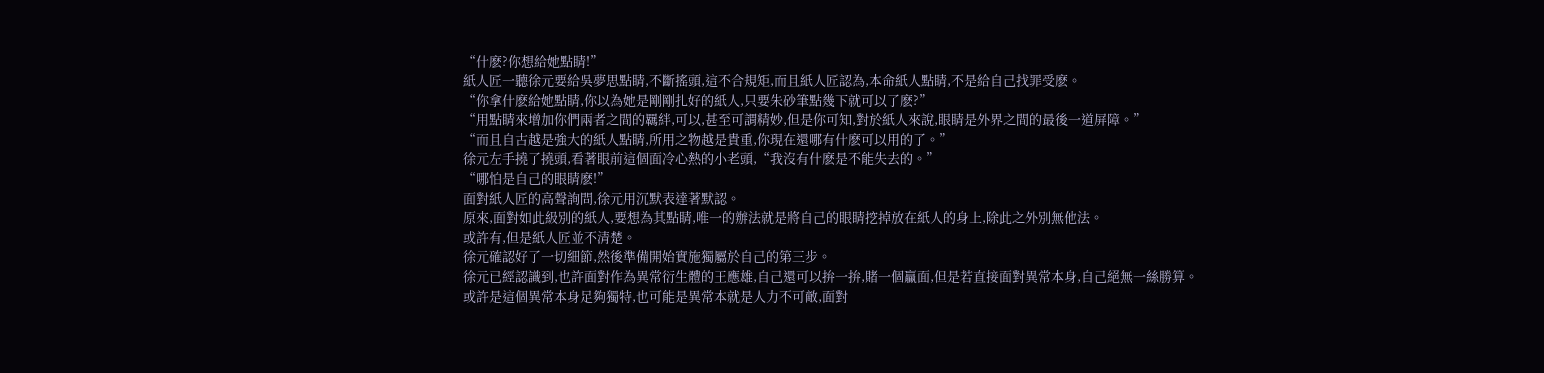“什麽?你想給她點睛!”
紙人匠一聽徐元要給吳夢思點睛,不斷搖頭,這不合規矩,而且紙人匠認為,本命紙人點睛,不是給自己找罪受麽。
“你拿什麽給她點睛,你以為她是剛剛扎好的紙人,只要朱砂筆點幾下就可以了麽?”
“用點睛來增加你們兩者之間的羈絆,可以,甚至可謂精妙,但是你可知,對於紙人來說,眼睛是外界之間的最後一道屏障。”
“而且自古越是強大的紙人點睛,所用之物越是貴重,你現在還哪有什麽可以用的了。”
徐元左手撓了撓頭,看著眼前這個面冷心熱的小老頭,“我沒有什麽是不能失去的。”
“哪怕是自己的眼睛麽!”
面對紙人匠的高聲詢問,徐元用沉默表達著默認。
原來,面對如此級別的紙人,要想為其點睛,唯一的辦法就是將自己的眼睛挖掉放在紙人的身上,除此之外別無他法。
或許有,但是紙人匠並不清楚。
徐元確認好了一切細節,然後準備開始實施獨屬於自己的第三步。
徐元已經認識到,也許面對作為異常衍生體的王應雄,自己還可以拚一拚,賭一個贏面,但是若直接面對異常本身,自己絕無一絲勝算。
或許是這個異常本身足夠獨特,也可能是異常本就是人力不可敵,面對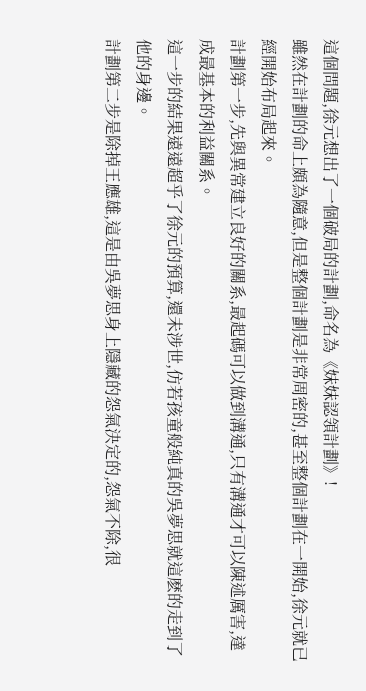這個問題,徐元想出了一個破局的計劃,命名為《妹妹認領計劃》!
雖然在計劃的命上頗為隨意,但是整個計劃是非常周密的,甚至整個計劃在一開始,徐元就已經開始布局起來。
計劃第一步,先與異常建立良好的關系,最起碼可以做到溝通,只有溝通才可以陳述厲害,達成最基本的利益關系。
這一步的結果遠遠超乎了徐元的預算,還未涉世,仿若孩童般純真的吳夢思就這麽的走到了他的身邊。
計劃第二步是除掉王應雄,這是由吳夢思身上隱藏的怨氣決定的,怨氣不除,很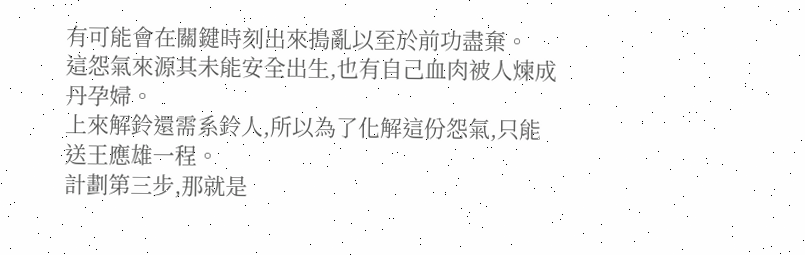有可能會在關鍵時刻出來搗亂以至於前功盡棄。
這怨氣來源其未能安全出生,也有自己血肉被人煉成丹孕婦。
上來解鈴還需系鈴人,所以為了化解這份怨氣,只能送王應雄一程。
計劃第三步,那就是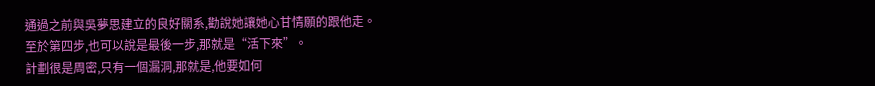通過之前與吳夢思建立的良好關系,勸說她讓她心甘情願的跟他走。
至於第四步,也可以說是最後一步,那就是“活下來”。
計劃很是周密,只有一個漏洞,那就是,他要如何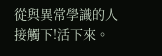從與異常學識的人接觸下!活下來。